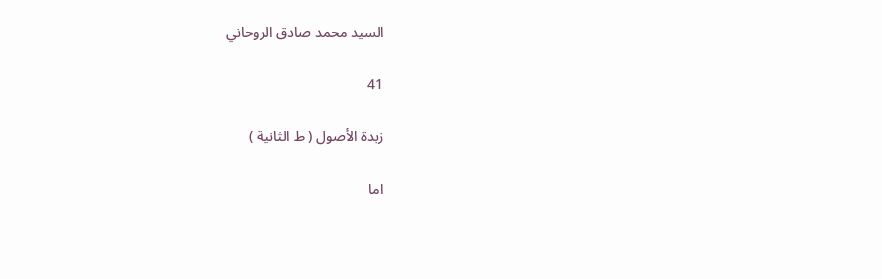السيد محمد صادق الروحاني

41

زبدة الأصول ( ط الثانية )

اما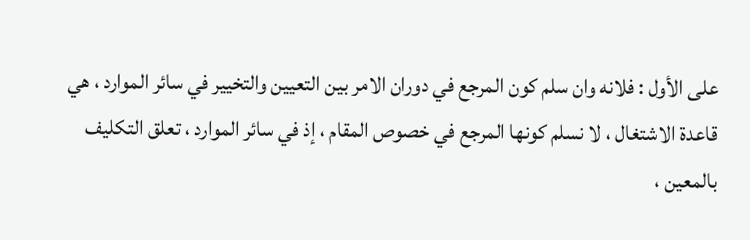على الأول : فلانه وان سلم كون المرجع في دوران الامر بين التعيين والتخيير في سائر الموارد ، هي قاعدة الاشتغال ، لا نسلم كونها المرجع في خصوص المقام ، إذ في سائر الموارد ، تعلق التكليف بالمعين ،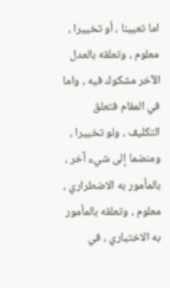اما تعيينا ، أو تخييرا ، معلوم ، وتعلقه بالعدل الآخر مشكوك فيه ، واما في المقام فتعلق التكليف ، ولو تخييرا ، ومنضما إلى شيء آخر ، بالمأمور به الاضطراري ، معلوم ، وتعلقه بالمأمور به الاختياري ، في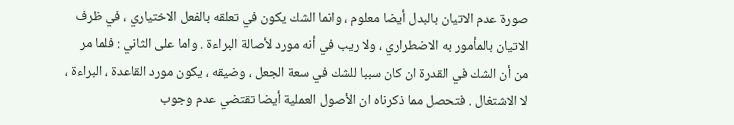صورة عدم الاتيان بالبدل أيضا معلوم ، وانما الشك يكون في تعلقه بالفعل الاختياري ، في ظرف الاتيان بالمأمور به الاضطراري ، ولا ريب في أنه مورد لأصالة البراءة . واما على الثاني : فلما مر من أن الشك في القدرة ان كان سببا للشك في سعة الجعل ، وضيقه ، يكون مورد القاعدة ، البراءة ، لا الاشتغال . فتحصل مما ذكرناه ان الأصول العملية أيضا تقتضي عدم وجوب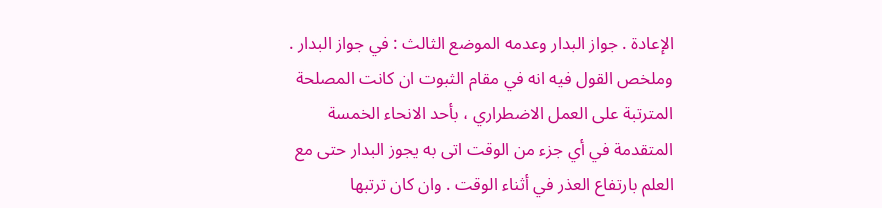الإعادة . جواز البدار وعدمه الموضع الثالث : في جواز البدار . وملخص القول فيه انه في مقام الثبوت ان كانت المصلحة المترتبة على العمل الاضطراري ، بأحد الانحاء الخمسة المتقدمة في أي جزء من الوقت اتى به يجوز البدار حتى مع العلم بارتفاع العذر في أثناء الوقت . وان كان ترتبها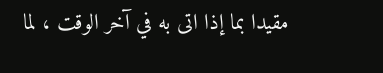مقيدا بما إذا اتى به في آخر الوقت ، لما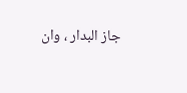جاز البدار ، وان